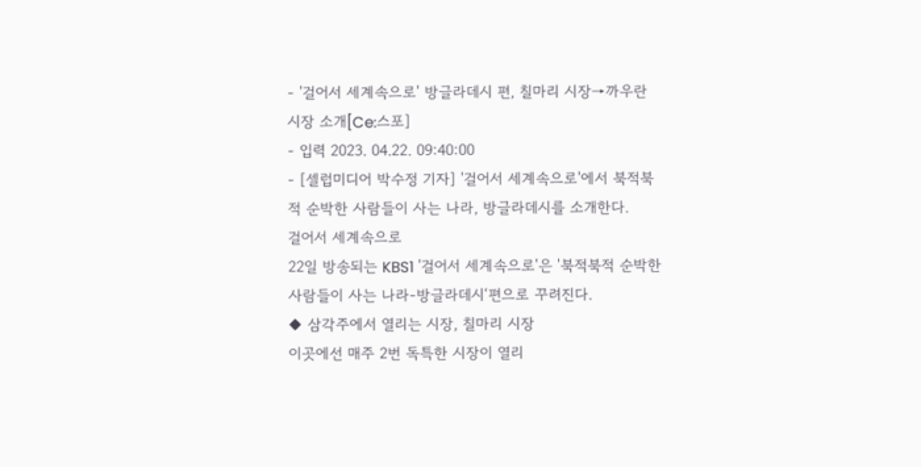- '걸어서 세계속으로' 방글라데시 편, 칠마리 시장→까우란 시장 소개[Ce:스포]
- 입력 2023. 04.22. 09:40:00
- [셀럽미디어 박수정 기자] '걸어서 세계속으로'에서 북적북적 순박한 사람들이 사는 나라, 방글라데시를 소개한다.
걸어서 세계속으로
22일 방송되는 KBS1 '걸어서 세계속으로'은 '북적북적 순박한 사람들이 사는 나라-방글라데시‘편으로 꾸려진다.
◆ 삼각주에서 열리는 시장, 칠마리 시장
이곳에선 매주 2번 독특한 시장이 열리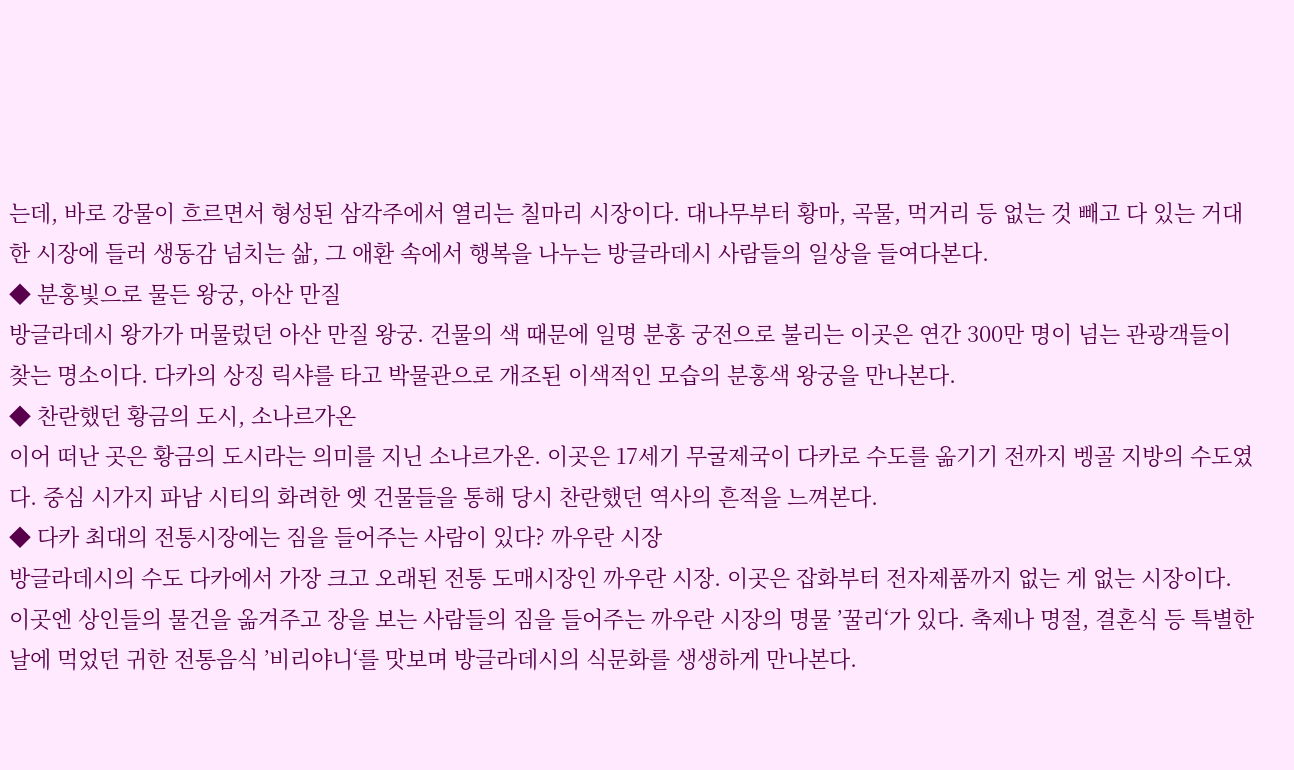는데, 바로 강물이 흐르면서 형성된 삼각주에서 열리는 칠마리 시장이다. 대나무부터 황마, 곡물, 먹거리 등 없는 것 빼고 다 있는 거대한 시장에 들러 생동감 넘치는 삶, 그 애환 속에서 행복을 나누는 방글라데시 사람들의 일상을 들여다본다.
◆ 분홍빛으로 물든 왕궁, 아산 만질
방글라데시 왕가가 머물렀던 아산 만질 왕궁. 건물의 색 때문에 일명 분홍 궁전으로 불리는 이곳은 연간 300만 명이 넘는 관광객들이 찾는 명소이다. 다카의 상징 릭샤를 타고 박물관으로 개조된 이색적인 모습의 분홍색 왕궁을 만나본다.
◆ 찬란했던 황금의 도시, 소나르가온
이어 떠난 곳은 황금의 도시라는 의미를 지닌 소나르가온. 이곳은 17세기 무굴제국이 다카로 수도를 옮기기 전까지 벵골 지방의 수도였다. 중심 시가지 파남 시티의 화려한 옛 건물들을 통해 당시 찬란했던 역사의 흔적을 느껴본다.
◆ 다카 최대의 전통시장에는 짐을 들어주는 사람이 있다? 까우란 시장
방글라데시의 수도 다카에서 가장 크고 오래된 전통 도매시장인 까우란 시장. 이곳은 잡화부터 전자제품까지 없는 게 없는 시장이다. 이곳엔 상인들의 물건을 옮겨주고 장을 보는 사람들의 짐을 들어주는 까우란 시장의 명물 ’꿀리‘가 있다. 축제나 명절, 결혼식 등 특별한 날에 먹었던 귀한 전통음식 ’비리야니‘를 맛보며 방글라데시의 식문화를 생생하게 만나본다.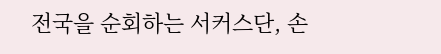전국을 순회하는 서커스단, 손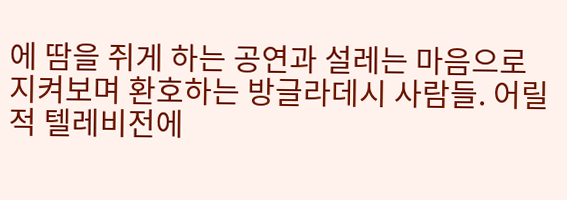에 땀을 쥐게 하는 공연과 설레는 마음으로 지켜보며 환호하는 방글라데시 사람들. 어릴 적 텔레비전에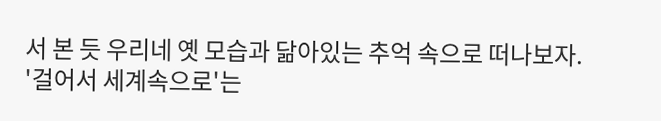서 본 듯 우리네 옛 모습과 닮아있는 추억 속으로 떠나보자.
'걸어서 세계속으로'는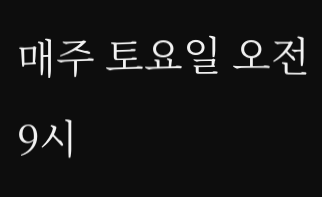매주 토요일 오전 9시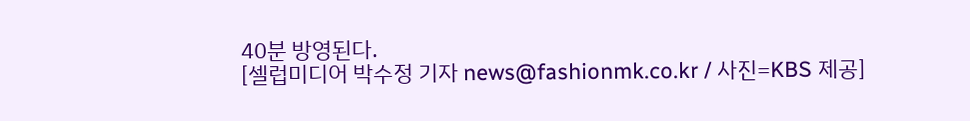40분 방영된다.
[셀럽미디어 박수정 기자 news@fashionmk.co.kr / 사진=KBS 제공]